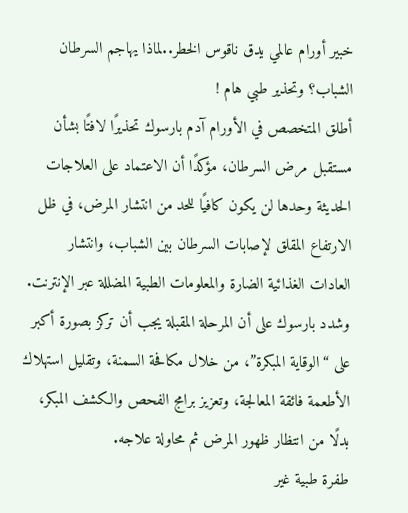خبير أورام عالمي يدق ناقوس الخطر..لماذا يهاجم السرطان الشباب؟ وتحذير طبي هام !
أطلق المتخصص في الأورام آدم بارسوك تحذيرًا لافتًا بشأن مستقبل مرض السرطان، مؤكدًا أن الاعتماد على العلاجات الحديثة وحدها لن يكون كافيًا للحد من انتشار المرض، في ظل الارتفاع المقلق لإصابات السرطان بين الشباب، وانتشار العادات الغذائية الضارة والمعلومات الطبية المضللة عبر الإنترنت.
وشدد بارسوك على أن المرحلة المقبلة يجب أن تركز بصورة أكبر على “الوقاية المبكرة”، من خلال مكافحة السمنة، وتقليل استهلاك الأطعمة فائقة المعالجة، وتعزيز برامج الفحص والكشف المبكر، بدلًا من انتظار ظهور المرض ثم محاولة علاجه.
طفرة طبية غير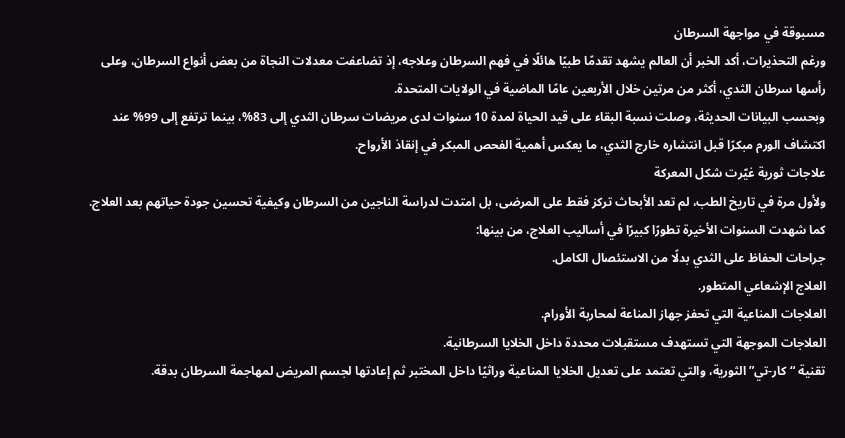مسبوقة في مواجهة السرطان
ورغم التحذيرات، أكد الخبر أن العالم يشهد تقدمًا طبيًا هائلًا في فهم السرطان وعلاجه، إذ تضاعفت معدلات النجاة من بعض أنواع السرطان، وعلى رأسها سرطان الثدي، أكثر من مرتين خلال الأربعين عامًا الماضية في الولايات المتحدة.
وبحسب البيانات الحديثة، وصلت نسبة البقاء على قيد الحياة لمدة 10 سنوات لدى مريضات سرطان الثدي إلى 83%، بينما ترتفع إلى 99% عند اكتشاف الورم مبكرًا قبل انتشاره خارج الثدي، ما يعكس أهمية الفحص المبكر في إنقاذ الأرواح.
علاجات ثورية غيّرت شكل المعركة
ولأول مرة في تاريخ الطب، لم تعد الأبحاث تركز فقط على المرضى، بل امتدت لدراسة الناجين من السرطان وكيفية تحسين جودة حياتهم بعد العلاج.
كما شهدت السنوات الأخيرة تطورًا كبيرًا في أساليب العلاج، من بينها:
جراحات الحفاظ على الثدي بدلًا من الاستئصال الكامل.
العلاج الإشعاعي المتطور.
العلاجات المناعية التي تحفز جهاز المناعة لمحاربة الأورام.
العلاجات الموجهة التي تستهدف مستقبلات محددة داخل الخلايا السرطانية.
تقنية “كار-تي” الثورية، والتي تعتمد على تعديل الخلايا المناعية وراثيًا داخل المختبر ثم إعادتها لجسم المريض لمهاجمة السرطان بدقة.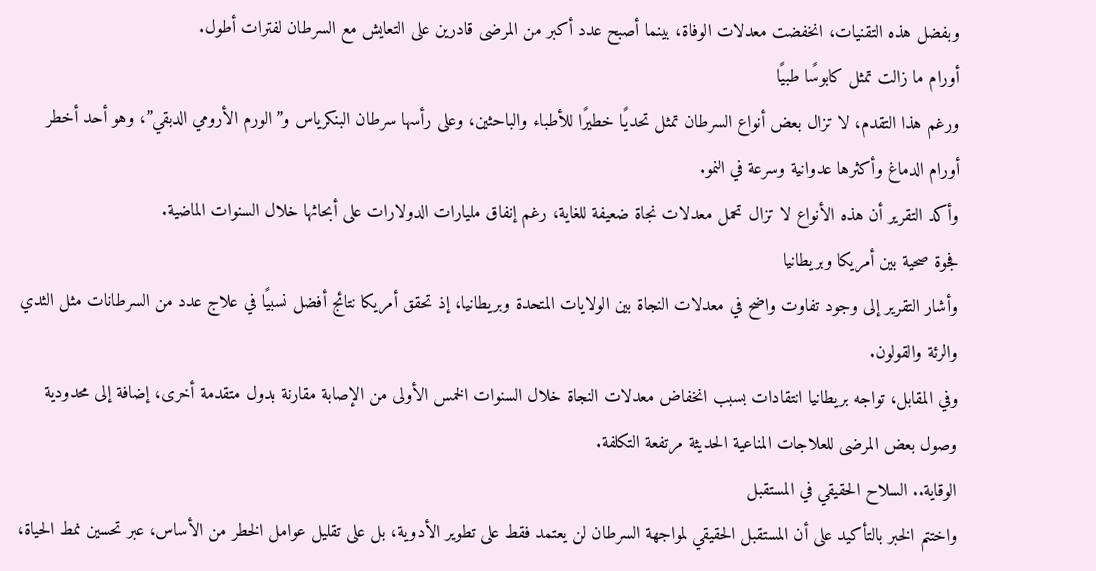وبفضل هذه التقنيات، انخفضت معدلات الوفاة، بينما أصبح عدد أكبر من المرضى قادرين على التعايش مع السرطان لفترات أطول.
أورام ما زالت تمثل كابوسًا طبيًا
ورغم هذا التقدم، لا تزال بعض أنواع السرطان تمثل تحديًا خطيرًا للأطباء والباحثين، وعلى رأسها سرطان البنكرياس و”الورم الأرومي الدبقي”، وهو أحد أخطر أورام الدماغ وأكثرها عدوانية وسرعة في النمو.
وأكد التقرير أن هذه الأنواع لا تزال تحمل معدلات نجاة ضعيفة للغاية، رغم إنفاق مليارات الدولارات على أبحاثها خلال السنوات الماضية.
فجوة صحية بين أمريكا وبريطانيا
وأشار التقرير إلى وجود تفاوت واضح في معدلات النجاة بين الولايات المتحدة وبريطانيا، إذ تحقق أمريكا نتائج أفضل نسبيًا في علاج عدد من السرطانات مثل الثدي والرئة والقولون.
وفي المقابل، تواجه بريطانيا انتقادات بسبب انخفاض معدلات النجاة خلال السنوات الخمس الأولى من الإصابة مقارنة بدول متقدمة أخرى، إضافة إلى محدودية وصول بعض المرضى للعلاجات المناعية الحديثة مرتفعة التكلفة.
الوقاية.. السلاح الحقيقي في المستقبل
واختتم الخبر بالتأكيد على أن المستقبل الحقيقي لمواجهة السرطان لن يعتمد فقط على تطوير الأدوية، بل على تقليل عوامل الخطر من الأساس، عبر تحسين نمط الحياة،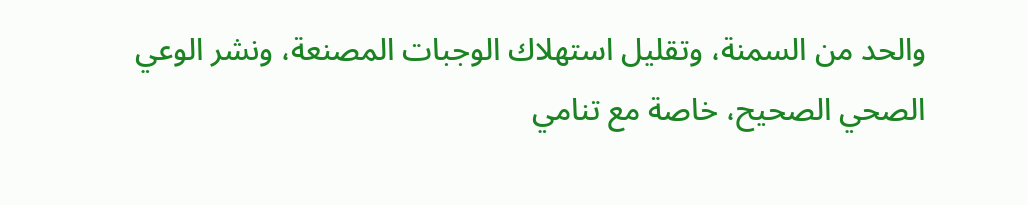والحد من السمنة، وتقليل استهلاك الوجبات المصنعة، ونشر الوعي الصحي الصحيح، خاصة مع تنامي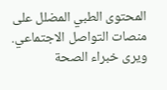المحتوى الطبي المضلل على منصات التواصل الاجتماعي.
ويرى خبراء الصحة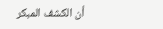أن الكشف المبكر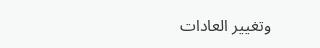وتغيير العادات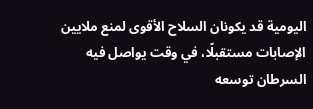اليومية قد يكونان السلاح الأقوى لمنع ملايين الإصابات مستقبلًا، في وقت يواصل فيه السرطان توسعه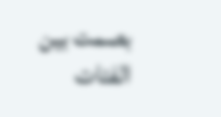بصمت بين الفئات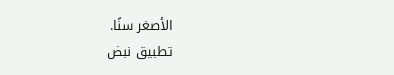الأصغر سنًا.
تطبيق نبض